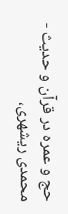حج و عمره در قرآن و حديث - محمدی ریشهری،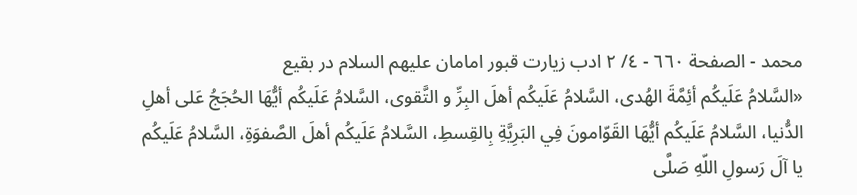محمد - الصفحة ٦٦٠ - ٤/ ٢ ادب زيارت قبور امامان عليهم السلام در بقيع
«السَّلامُ عَلَيكُم أئِمَّةَ الهُدى، السَّلامُ عَلَيكُم أهلَ البِرِّ و التَّقوى، السَّلامُ عَلَيكُم أيُّهَا الحُجَجُ عَلى أهلِ الدُّنيا، السَّلامُ عَلَيكُم أيُّهَا القَوّامونَ فِي البَرِيَّةِ بِالقِسطِ، السَّلامُ عَلَيكُم أهلَ الصَّفوَةِ، السَّلامُ عَلَيكُم يا آلَ رَسولِ اللّهِ صَلَّى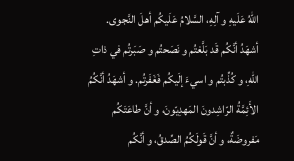اللّهُ عَلَيهِ و آلِهِ، السَّلامُ عَلَيكُم أهلَ النَّجوى. أشهَدُ أنَّكُم قَد بَلَّغتُم و نَصَحتُم و صَبَرتُم في ذاتِ اللّهِ، و كُذِّبتُم و اسيءَ إلَيكُم فَغَفَرتُم. و أشهَدُ أنَّكُمُ الأَئِمَّةُ الرّاشِدونَ المَهدِيّونَ، و أنَّ طاعَتَكُم مَفروضَةٌ، و أنَّ قَولَكُمُ الصِّدقُ، و أنَّكُم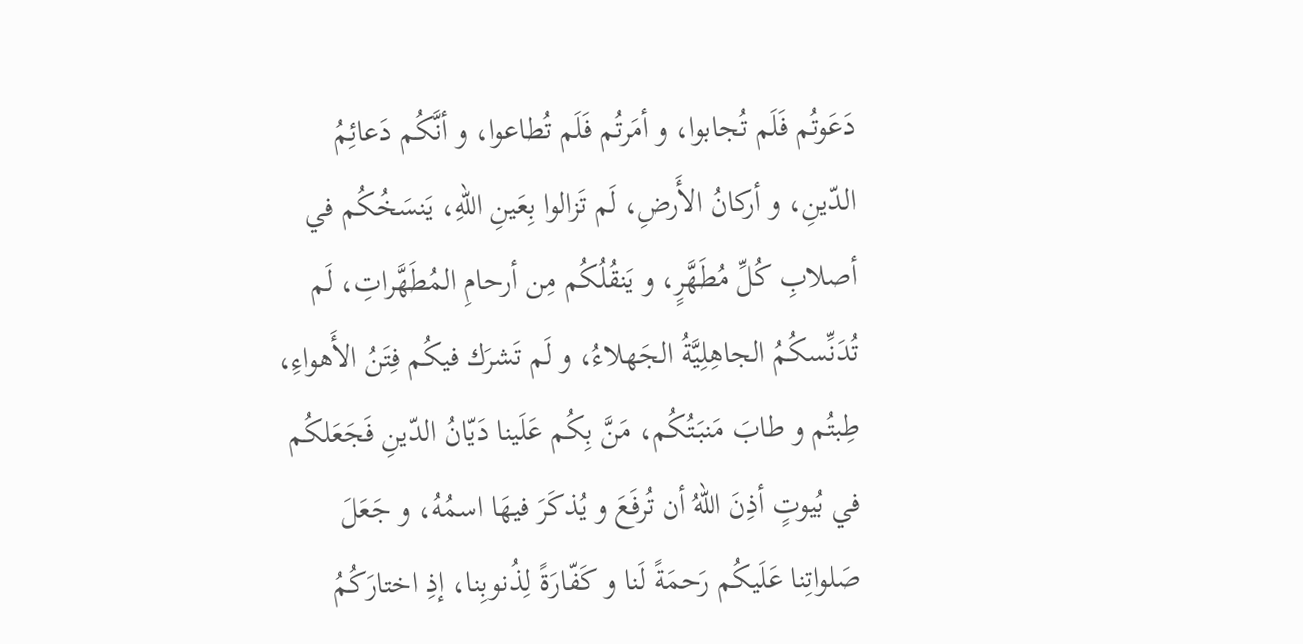دَعَوتُم فَلَم تُجابوا، و أمَرتُم فَلَم تُطاعوا، و أنَّكُم دَعائِمُ الدّينِ، و أركانُ الأَرضِ، لَم تَزالوا بِعَينِ اللّهِ، يَنسَخُكُم في أصلابِ كُلِّ مُطَهَّرٍ، و يَنقُلُكُم مِن أرحامِ المُطَهَّراتِ، لَم تُدَنِّسكُمُ الجاهِلِيَّةُ الجَهلاءُ، و لَم تَشرَك فيكُم فِتَنُ الأَهواءِ، طِبتُم و طابَ مَنبَتُكُم، مَنَّ بِكُم عَلَينا دَيّانُ الدّينِ فَجَعَلكُم في بُيوتٍ أذِنَ اللّهُ أن تُرفَعَ و يُذكَرَ فيهَا اسمُهُ، و جَعَلَ صَلواتِنا عَلَيكُم رَحمَةً لَنا و كَفّارَةً لِذُنوبِنا، إذِ اختارَكُمُ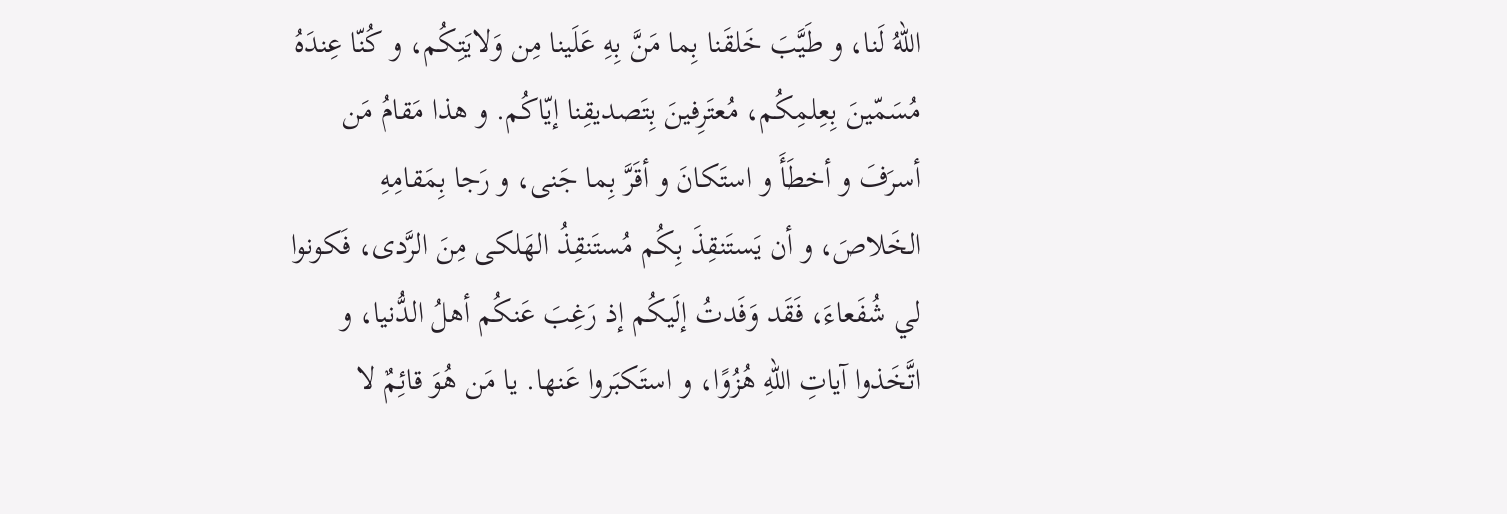اللّهُ لَنا، و طَيَّبَ خَلقَنا بِما مَنَّ بِهِ عَلَينا مِن وَلايَتِكُم، و كُنّا عِندَهُ مُسَمّينَ بِعِلمِكُم، مُعتَرِفينَ بِتَصديقِنا إيّاكُم. و هذا مَقامُ مَن أسرَفَ و أخطَأَ و استَكانَ و أقَرَّ بِما جَنى، و رَجا بِمَقامِهِ الخَلاصَ، و أن يَستَنقِذَ بِكُم مُستَنقِذُ الهَلكى مِنَ الرَّدى، فَكونوا لي شُفَعاءَ، فَقَد وَفَدتُ إلَيكُم إذ رَغِبَ عَنكُم أهلُ الدُّنيا، و اتَّخَذوا آياتِ اللّهِ هُزُوًا، و استَكبَروا عَنها. يا مَن هُوَ قائِمٌ لا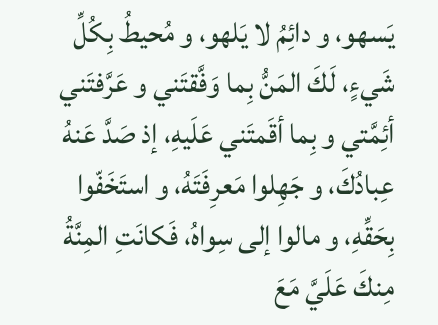يَسهو، و دائِمُ لا يَلهو، و مُحيطُ بِكُلِّ شَيءٍ، لَكَ المَنُّ بِما وَفَّقتَني و عَرَّفتَني أئِمَّتي و بِما أقَمتَني عَلَيهِ، إذ صَدَّ عَنهُ عِبادُكَ، و جَهِلوا مَعرِفَتَهُ، و استَخَفّوا بِحَقِّهِ، و مالوا إلى سِواهُ، فَكانَتِ المِنَّةُ مِنكَ عَلَيَّ مَعَ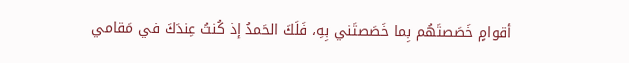أقوامٍ خَصَصتَهُم بِما خَصَصتَني بِهِ، فَلَكَ الحَمدُ إذ كُنتُ عِندَكَ في مَقامي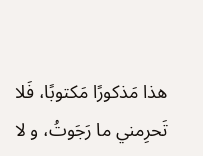هذا مَذكورًا مَكتوبًا، فَلا تَحرِمني ما رَجَوتُ، و لا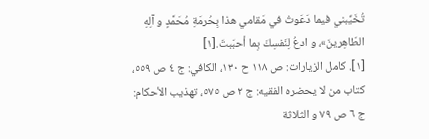تُخَيِّبني فيما دَعَوتُ في مَقامي هذا بِحُرمَةِ مُحَمَّدٍ و آلِهِ الطّاهِرينَ»، و ادعُ لِنَفسِكَ بِما أحبَبتَ.[١]
[١]. كامل الزيارات: ص ١١٨ ح ١٣٠، الكافي: ج ٤ ص ٥٥٩، كتاب من لا يحضره الفقيه: ج ٢ ص ٥٧٥، تهذيب الأحكام: ج ٦ ص ٧٩ و الثلاثة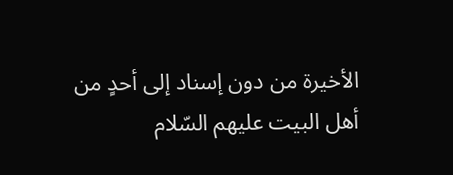الأخيرة من دون إسناد إلى أحدٍ من أهل البيت عليهم السّلام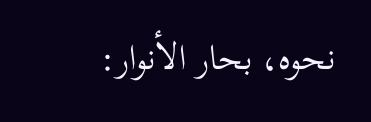نحوه، بحار الأنوار: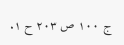ج ١٠٠ ص ٢٠٣ ح ١.